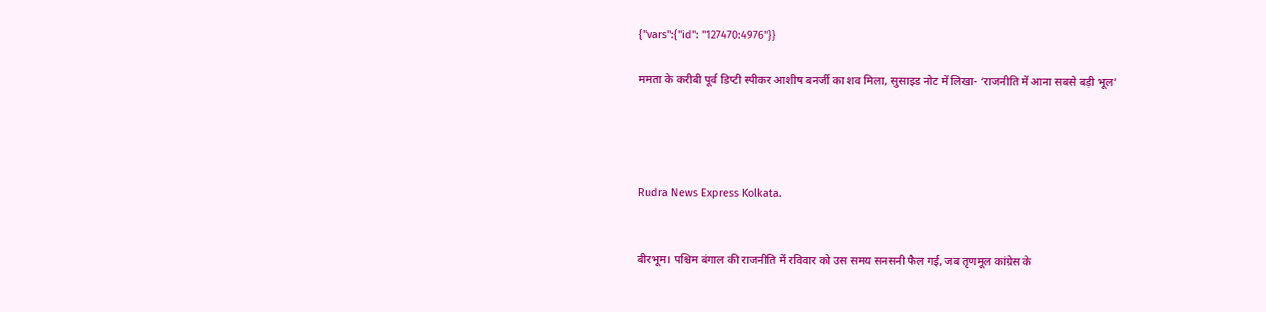{"vars":{"id": "127470:4976"}}

ममता के करीबी पूर्व डिप्टी स्पीकर आशीष बनर्जी का शव मिला, सुसाइड नोट में लिखा- ‘राजनीति में आना सबसे बड़ी भूल’




Rudra News Express Kolkata.


बीरभूम। पश्चिम बंगाल की राजनीति में रविवार को उस समय सनसनी फैल गई, जब तृणमूल कांग्रेस के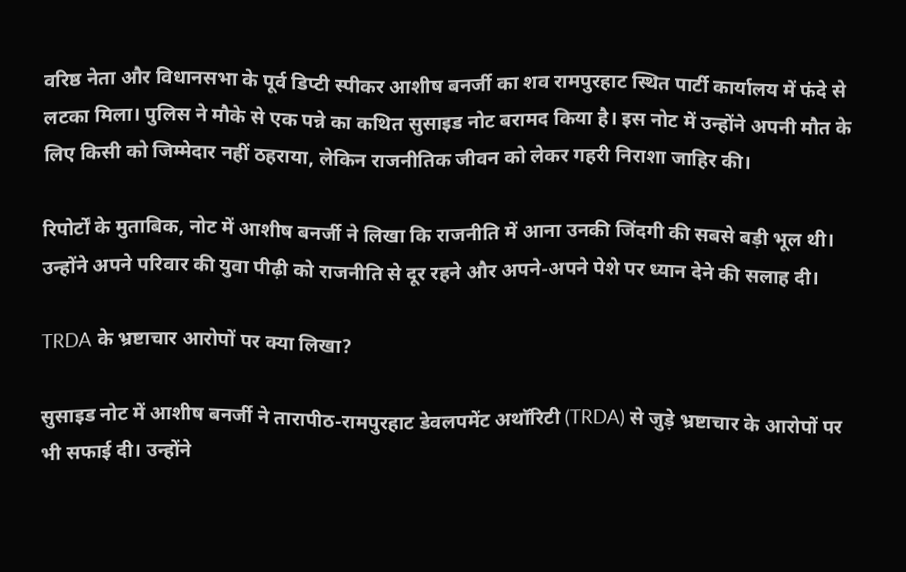वरिष्ठ नेता और विधानसभा के पूर्व डिप्टी स्पीकर आशीष बनर्जी का शव रामपुरहाट स्थित पार्टी कार्यालय में फंदे से लटका मिला। पुलिस ने मौके से एक पन्ने का कथित सुसाइड नोट बरामद किया है। इस नोट में उन्होंने अपनी मौत के लिए किसी को जिम्मेदार नहीं ठहराया, लेकिन राजनीतिक जीवन को लेकर गहरी निराशा जाहिर की।

रिपोर्टों के मुताबिक, नोट में आशीष बनर्जी ने लिखा कि राजनीति में आना उनकी जिंदगी की सबसे बड़ी भूल थी। उन्होंने अपने परिवार की युवा पीढ़ी को राजनीति से दूर रहने और अपने-अपने पेशे पर ध्यान देने की सलाह दी।

TRDA के भ्रष्टाचार आरोपों पर क्या लिखा?

सुसाइड नोट में आशीष बनर्जी ने तारापीठ-रामपुरहाट डेवलपमेंट अथॉरिटी (TRDA) से जुड़े भ्रष्टाचार के आरोपों पर भी सफाई दी। उन्होंने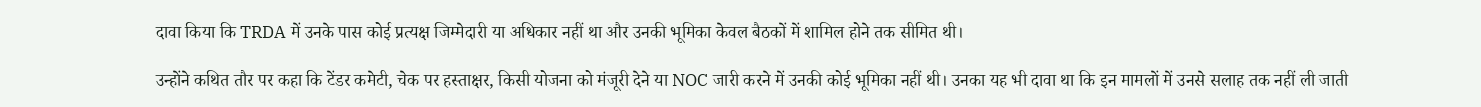दावा किया कि TRDA में उनके पास कोई प्रत्यक्ष जिम्मेदारी या अधिकार नहीं था और उनकी भूमिका केवल बैठकों में शामिल होने तक सीमित थी।

उन्होंने कथित तौर पर कहा कि टेंडर कमेटी, चेक पर हस्ताक्षर, किसी योजना को मंजूरी देने या NOC जारी करने में उनकी कोई भूमिका नहीं थी। उनका यह भी दावा था कि इन मामलों में उनसे सलाह तक नहीं ली जाती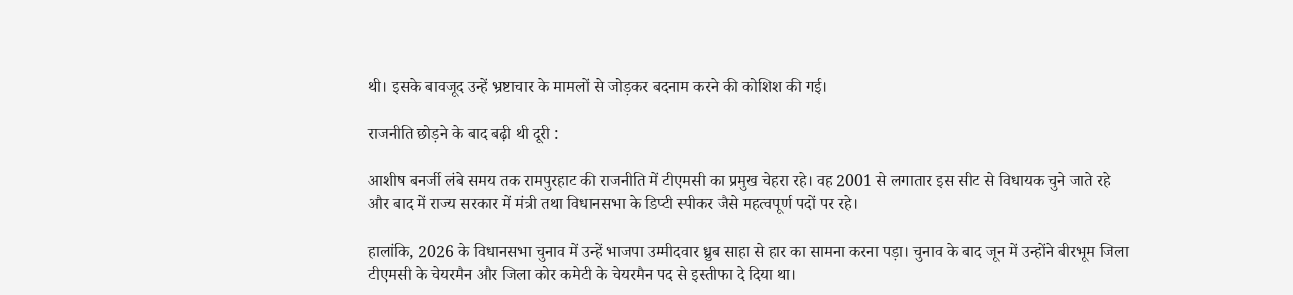थी। इसके बावजूद उन्हें भ्रष्टाचार के मामलों से जोड़कर बदनाम करने की कोशिश की गई।

राजनीति छोड़ने के बाद बढ़ी थी दूरी :

आशीष बनर्जी लंबे समय तक रामपुरहाट की राजनीति में टीएमसी का प्रमुख चेहरा रहे। वह 2001 से लगातार इस सीट से विधायक चुने जाते रहे और बाद में राज्य सरकार में मंत्री तथा विधानसभा के डिप्टी स्पीकर जैसे महत्वपूर्ण पदों पर रहे।

हालांकि, 2026 के विधानसभा चुनाव में उन्हें भाजपा उम्मीदवार ध्रुब साहा से हार का सामना करना पड़ा। चुनाव के बाद जून में उन्होंने बीरभूम जिला टीएमसी के चेयरमैन और जिला कोर कमेटी के चेयरमैन पद से इस्तीफा दे दिया था।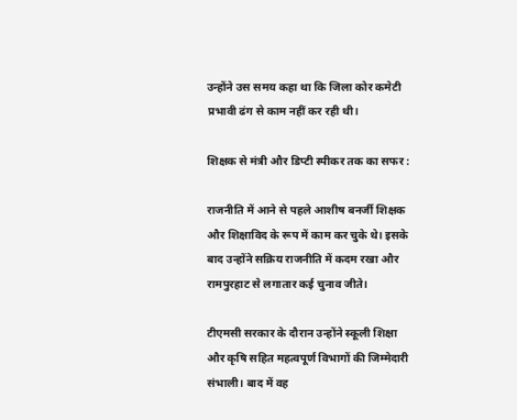उन्होंने उस समय कहा था कि जिला कोर कमेटी प्रभावी ढंग से काम नहीं कर रही थी।

शिक्षक से मंत्री और डिप्टी स्पीकर तक का सफर :

राजनीति में आने से पहले आशीष बनर्जी शिक्षक और शिक्षाविद के रूप में काम कर चुके थे। इसके बाद उन्होंने सक्रिय राजनीति में कदम रखा और रामपुरहाट से लगातार कई चुनाव जीते।

टीएमसी सरकार के दौरान उन्होंने स्कूली शिक्षा और कृषि सहित महत्वपूर्ण विभागों की जिम्मेदारी संभाली। बाद में वह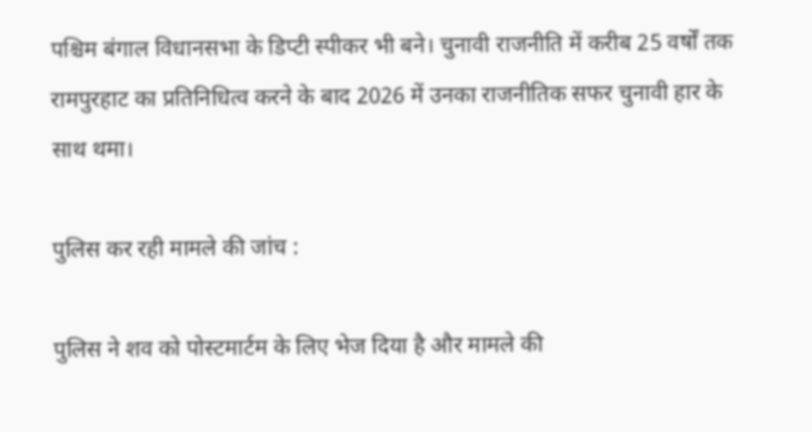पश्चिम बंगाल विधानसभा के डिप्टी स्पीकर भी बने। चुनावी राजनीति में करीब 25 वर्षों तक रामपुरहाट का प्रतिनिधित्व करने के बाद 2026 में उनका राजनीतिक सफर चुनावी हार के साथ थमा।

पुलिस कर रही मामले की जांच :

पुलिस ने शव को पोस्टमार्टम के लिए भेज दिया है और मामले की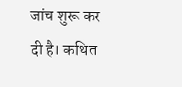जांच शुरू कर दी है। कथित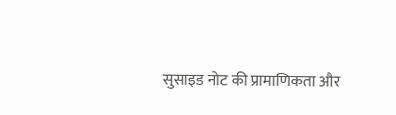सुसाइड नोट की प्रामाणिकता और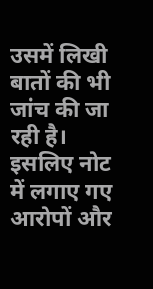उसमें लिखी बातों की भी जांच की जा रही है। इसलिए नोट में लगाए गए आरोपों और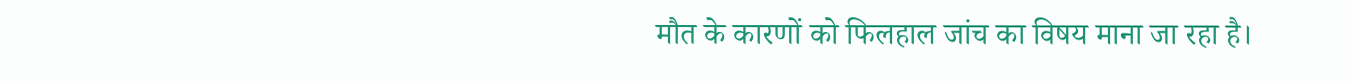मौत के कारणों को फिलहाल जांच का विषय माना जा रहा है।